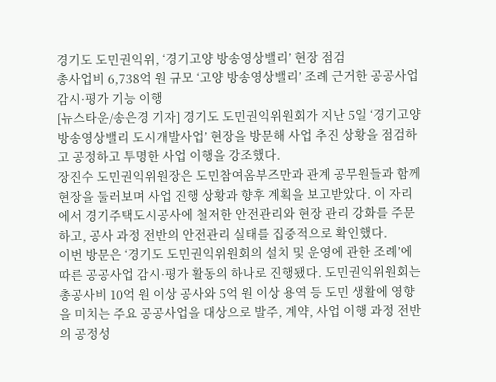경기도 도민권익위, ‘경기고양 방송영상밸리’ 현장 점검
총사업비 6,738억 원 규모 ‘고양 방송영상밸리’ 조례 근거한 공공사업 감시·평가 기능 이행
[뉴스타운/송은경 기자] 경기도 도민권익위원회가 지난 5일 ‘경기고양 방송영상밸리 도시개발사업’ 현장을 방문해 사업 추진 상황을 점검하고 공정하고 투명한 사업 이행을 강조했다.
장진수 도민권익위원장은 도민참여옴부즈만과 관계 공무원들과 함께 현장을 둘러보며 사업 진행 상황과 향후 계획을 보고받았다. 이 자리에서 경기주택도시공사에 철저한 안전관리와 현장 관리 강화를 주문하고, 공사 과정 전반의 안전관리 실태를 집중적으로 확인했다.
이번 방문은 ‘경기도 도민권익위원회의 설치 및 운영에 관한 조례’에 따른 공공사업 감시·평가 활동의 하나로 진행됐다. 도민권익위원회는 총공사비 10억 원 이상 공사와 5억 원 이상 용역 등 도민 생활에 영향을 미치는 주요 공공사업을 대상으로 발주, 계약, 사업 이행 과정 전반의 공정성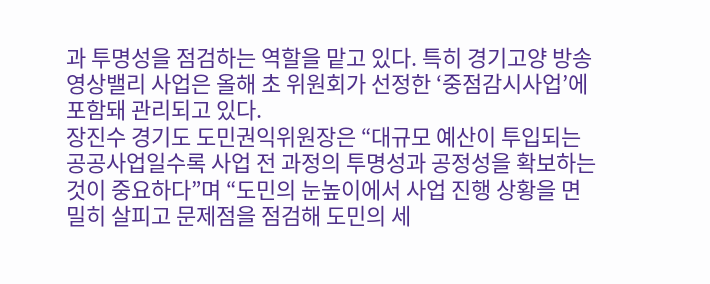과 투명성을 점검하는 역할을 맡고 있다. 특히 경기고양 방송영상밸리 사업은 올해 초 위원회가 선정한 ‘중점감시사업’에 포함돼 관리되고 있다.
장진수 경기도 도민권익위원장은 “대규모 예산이 투입되는 공공사업일수록 사업 전 과정의 투명성과 공정성을 확보하는 것이 중요하다”며 “도민의 눈높이에서 사업 진행 상황을 면밀히 살피고 문제점을 점검해 도민의 세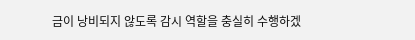금이 낭비되지 않도록 감시 역할을 충실히 수행하겠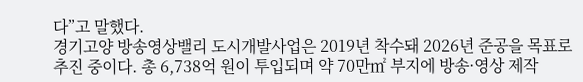다”고 말했다.
경기고양 방송영상밸리 도시개발사업은 2019년 착수돼 2026년 준공을 목표로 추진 중이다. 총 6,738억 원이 투입되며 약 70만㎡ 부지에 방송·영상 제작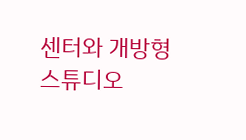센터와 개방형 스튜디오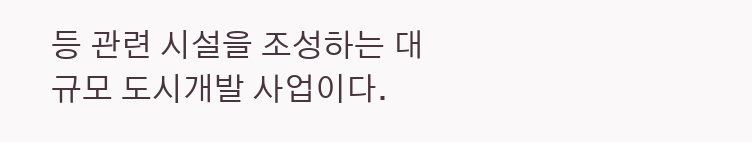등 관련 시설을 조성하는 대규모 도시개발 사업이다.